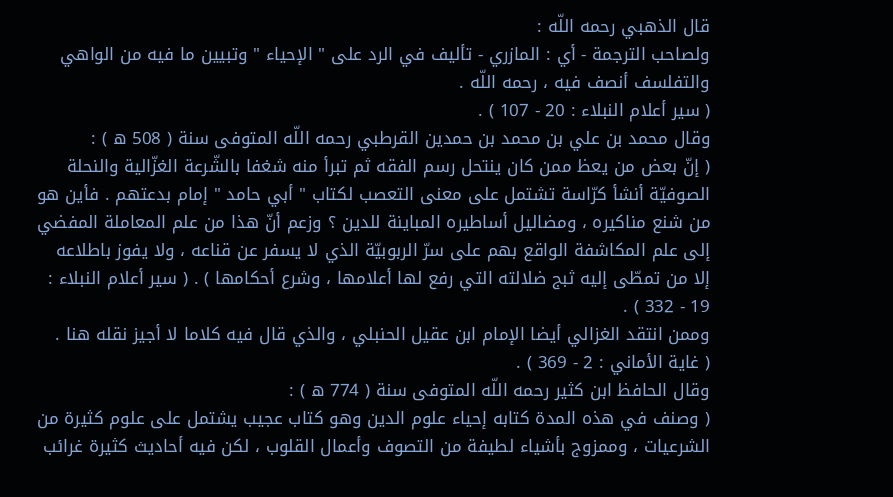قال الذهبي رحمه اللّه :
ولصاحب الترجمة - أي : المازري - تأليف في الرد على " الإحياء " وتبيين ما فيه من الواهي والتفلسف أنصف فيه ، رحمه اللّه .
( سير أعلام النبلاء : 20 - 107 ) .
وقال محمد بن علي بن محمد بن حمدين القرطبي رحمه اللّه المتوفى سنة ( 508 ه ) :
( إنّ بعض من يعظ ممن كان ينتحل رسم الفقه ثم تبرأ منه شغفا بالشّرعة الغزّالية والنحلة الصوفيّة أنشأ كرّاسة تشتمل على معنى التعصب لكتاب " أبي حامد " إمام بدعتهم . فأين هو من شنع مناكيره ، ومضاليل أساطيره المباينة للدين ؟ وزعم أنّ هذا من علم المعاملة المفضي إلى علم المكاشفة الواقع بهم على سرّ الربوبيّة الذي لا يسفر عن قناعه ، ولا يفوز باطلاعه إلا من تمطّى إليه ثبج ضلالته التي رفع لها أعلامها ، وشرع أحكامها ) . ( سير أعلام النبلاء : 19 - 332 ) .
وممن انتقد الغزالي أيضا الإمام ابن عقيل الحنبلي ، والذي قال فيه كلاما لا أجيز نقله هنا .
( غاية الأماني : 2 - 369 ) .
وقال الحافظ ابن كثير رحمه اللّه المتوفى سنة ( 774 ه ) :
( وصنف في هذه المدة كتابه إحياء علوم الدين وهو كتاب عجيب يشتمل على علوم كثيرة من الشرعيات ، وممزوج بأشياء لطيفة من التصوف وأعمال القلوب ، لكن فيه أحاديث كثيرة غرائب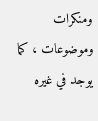ومنكرات وموضوعات ، كما يوجد في غيره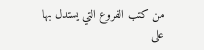من كتب الفروع التي يستدل بها على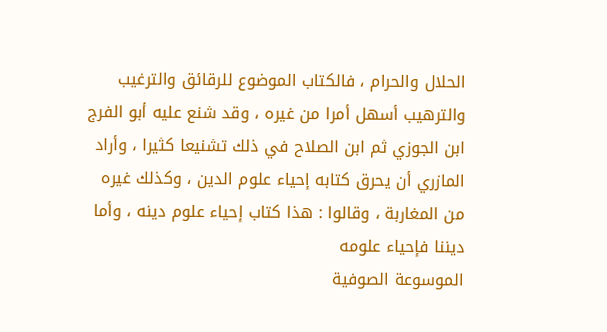الحلال والحرام ، فالكتاب الموضوع للرقائق والترغيب والترهيب أسهل أمرا من غيره ، وقد شنع عليه أبو الفرج ابن الجوزي ثم ابن الصلاح في ذلك تشنيعا كثيرا ، وأراد المازري أن يحرق كتابه إحياء علوم الدين ، وكذلك غيره من المغاربة ، وقالوا : هذا كتاب إحياء علوم دينه ، وأما ديننا فإحياء علومه
الموسوعة الصوفية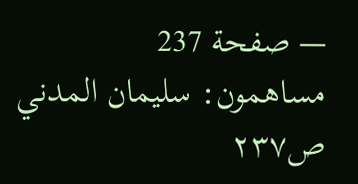— صفحة 237
مساهمون: سليمان المدني
ص٢٣٧